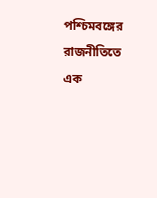পশ্চিমবঙ্গের রাজনীতিতে এক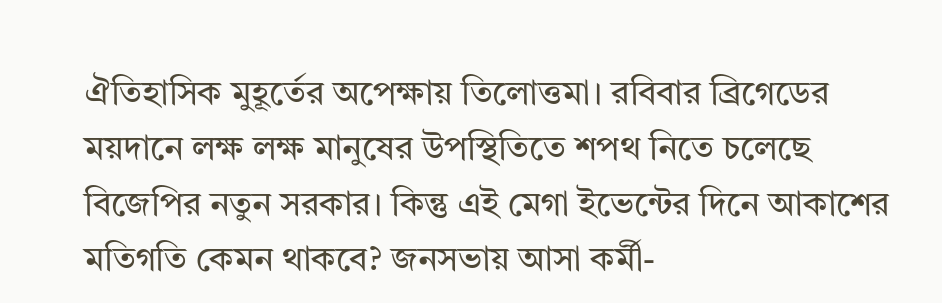ঐতিহাসিক মুহূর্তের অপেক্ষায় তিলোত্তমা। রবিবার ব্রিগেডের ময়দানে লক্ষ লক্ষ মানুষের উপস্থিতিতে শপথ নিতে চলেছে বিজেপির নতুন সরকার। কিন্তু এই মেগা ইভেন্টের দিনে আকাশের মতিগতি কেমন থাকবে? জনসভায় আসা কর্মী-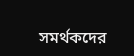সমর্থকদের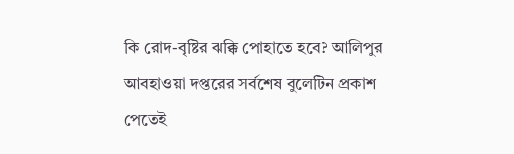কি রোদ-বৃষ্টির ঝক্কি পোহাতে হবে? আলিপুর আবহাওয়া দপ্তরের সর্বশেষ বুলেটিন প্রকাশ পেতেই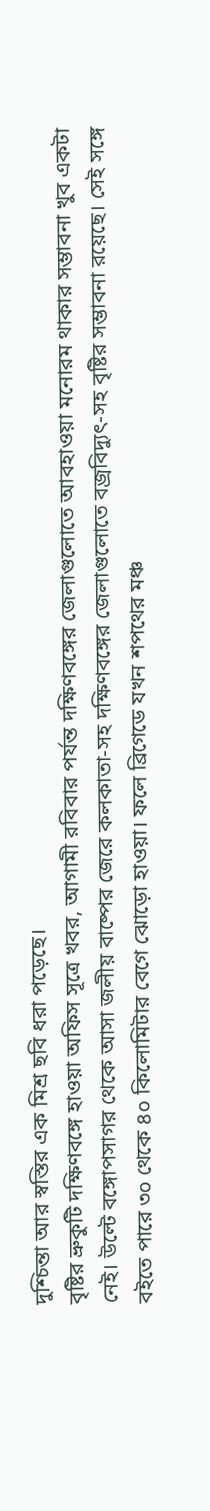দুশ্চিন্তা আর স্বস্তির এক মিশ্র ছবি ধরা পড়েছে।
বৃষ্টির ভ্রুকুটি দক্ষিণবঙ্গে হাওয়া অফিস সূত্রে খবর, আগামী রবিবার পর্যন্ত দক্ষিণবঙ্গের জেলাগুলোতে আবহাওয়া মনোরম থাকার সম্ভাবনা খুব একটা নেই। উল্টে বঙ্গোপসাগর থেকে আসা জলীয় বাষ্পের জেরে কলকাতা-সহ দক্ষিণবঙ্গের জেলাগুলোতে বজ্রবিদ্যুৎ-সহ বৃষ্টির সম্ভাবনা রয়েছে। সেই সঙ্গে বইতে পারে ৩০ থেকে ৪০ কিলোমিটার বেগে ঝোড়ো হাওয়া। ফলে ব্রিগেডে যখন শপথের মঞ্চ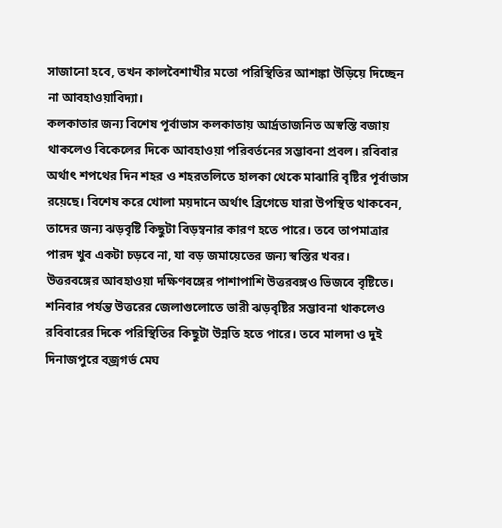সাজানো হবে, তখন কালবৈশাখীর মতো পরিস্থিতির আশঙ্কা উড়িয়ে দিচ্ছেন না আবহাওয়াবিদ্যা।
কলকাতার জন্য বিশেষ পূর্বাভাস কলকাতায় আর্দ্রতাজনিত অস্বস্তি বজায় থাকলেও বিকেলের দিকে আবহাওয়া পরিবর্তনের সম্ভাবনা প্রবল। রবিবার অর্থাৎ শপথের দিন শহর ও শহরতলিতে হালকা থেকে মাঝারি বৃষ্টির পূর্বাভাস রয়েছে। বিশেষ করে খোলা ময়দানে অর্থাৎ ব্রিগেডে যারা উপস্থিত থাকবেন, তাদের জন্য ঝড়বৃষ্টি কিছুটা বিড়ম্বনার কারণ হতে পারে। তবে তাপমাত্রার পারদ খুব একটা চড়বে না, যা বড় জমায়েতের জন্য স্বস্তির খবর।
উত্তরবঙ্গের আবহাওয়া দক্ষিণবঙ্গের পাশাপাশি উত্তরবঙ্গও ভিজবে বৃষ্টিতে। শনিবার পর্যন্ত উত্তরের জেলাগুলোতে ভারী ঝড়বৃষ্টির সম্ভাবনা থাকলেও রবিবারের দিকে পরিস্থিতির কিছুটা উন্নতি হতে পারে। তবে মালদা ও দুই দিনাজপুরে বজ্রগর্ভ মেঘ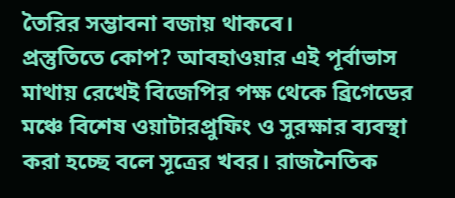তৈরির সম্ভাবনা বজায় থাকবে।
প্রস্তুতিতে কোপ? আবহাওয়ার এই পূর্বাভাস মাথায় রেখেই বিজেপির পক্ষ থেকে ব্রিগেডের মঞ্চে বিশেষ ওয়াটারপ্রুফিং ও সুরক্ষার ব্যবস্থা করা হচ্ছে বলে সূত্রের খবর। রাজনৈতিক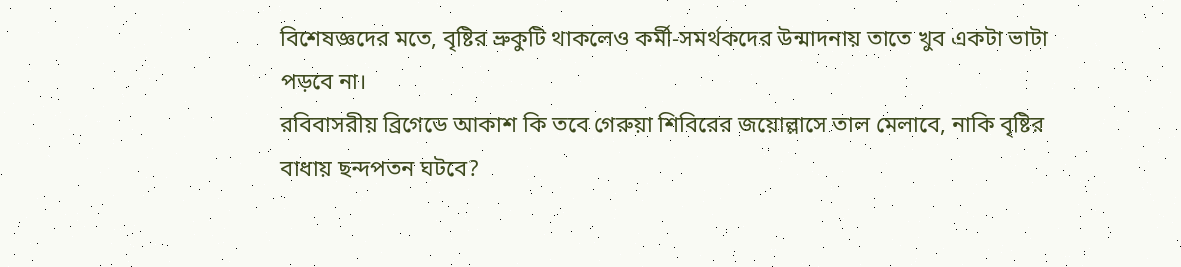বিশেষজ্ঞদের মতে, বৃষ্টির ভ্রুকুটি থাকলেও কর্মী-সমর্থকদের উন্মাদনায় তাতে খুব একটা ভাটা পড়বে না।
রবিবাসরীয় ব্রিগেডে আকাশ কি তবে গেরুয়া শিবিরের জয়োল্লাসে তাল মেলাবে, নাকি বৃষ্টির বাধায় ছন্দপতন ঘটবে?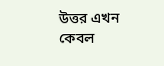উত্তর এখন কেবল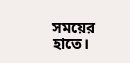সময়ের হাতে।